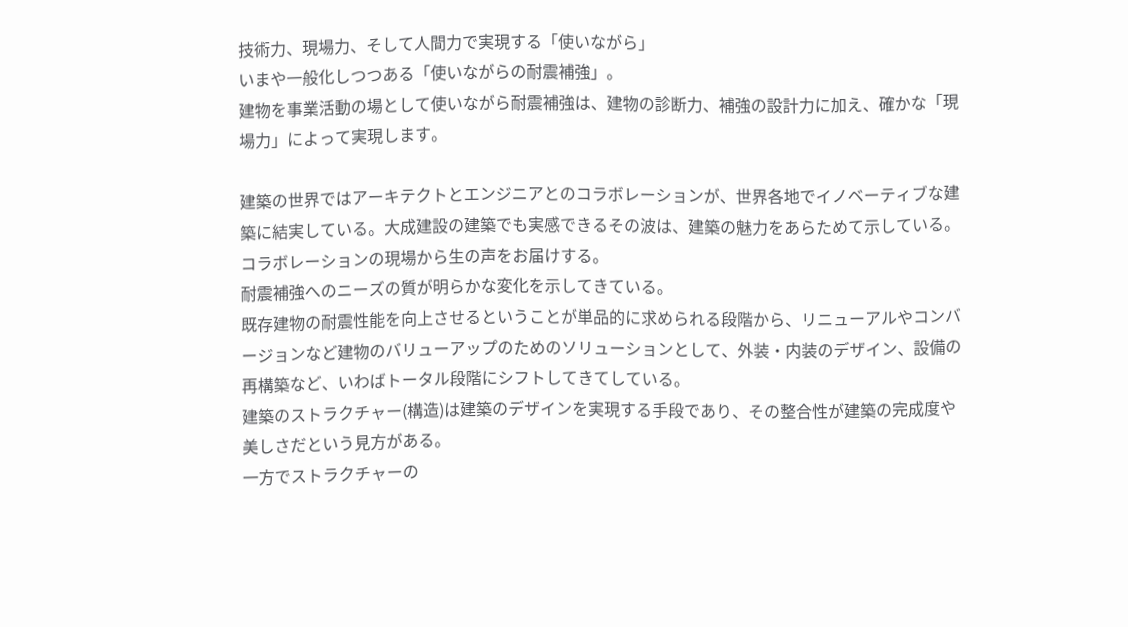技術力、現場力、そして人間力で実現する「使いながら」
いまや一般化しつつある「使いながらの耐震補強」。
建物を事業活動の場として使いながら耐震補強は、建物の診断力、補強の設計力に加え、確かな「現場力」によって実現します。

建築の世界ではアーキテクトとエンジニアとのコラボレーションが、世界各地でイノベーティブな建築に結実している。大成建設の建築でも実感できるその波は、建築の魅力をあらためて示している。コラボレーションの現場から生の声をお届けする。
耐震補強へのニーズの質が明らかな変化を示してきている。
既存建物の耐震性能を向上させるということが単品的に求められる段階から、リニューアルやコンバージョンなど建物のバリューアップのためのソリューションとして、外装・内装のデザイン、設備の再構築など、いわばトータル段階にシフトしてきてしている。
建築のストラクチャー(構造)は建築のデザインを実現する手段であり、その整合性が建築の完成度や美しさだという見方がある。
一方でストラクチャーの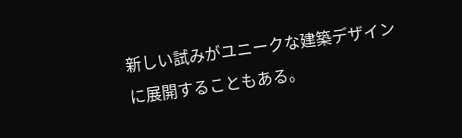新しい試みがユニークな建築デザインに展開することもある。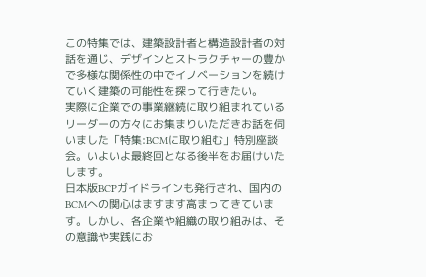この特集では、建築設計者と構造設計者の対話を通じ、デザインとストラクチャーの豊かで多様な関係性の中でイノベーションを続けていく建築の可能性を探って行きたい。
実際に企業での事業継続に取り組まれているリーダーの方々にお集まりいただきお話を伺いました「特集:BCMに取り組む」特別座談会。いよいよ最終回となる後半をお届けいたします。
日本版BCPガイドラインも発行され、国内のBCMへの関心はますます高まってきています。しかし、各企業や組織の取り組みは、その意識や実践にお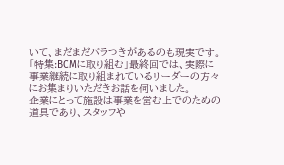いて、まだまだバラつきがあるのも現実です。「特集:BCMに取り組む」最終回では、実際に事業継続に取り組まれているリーダーの方々にお集まりいただきお話を伺いました。
企業にとって施設は事業を営む上でのための道具であり、スタッフや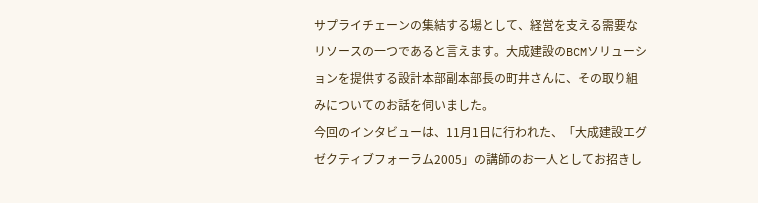サプライチェーンの集結する場として、経営を支える需要なリソースの一つであると言えます。大成建設のBCMソリューションを提供する設計本部副本部長の町井さんに、その取り組みについてのお話を伺いました。
今回のインタビューは、11月1日に行われた、「大成建設エグゼクティブフォーラム2005」の講師のお一人としてお招きし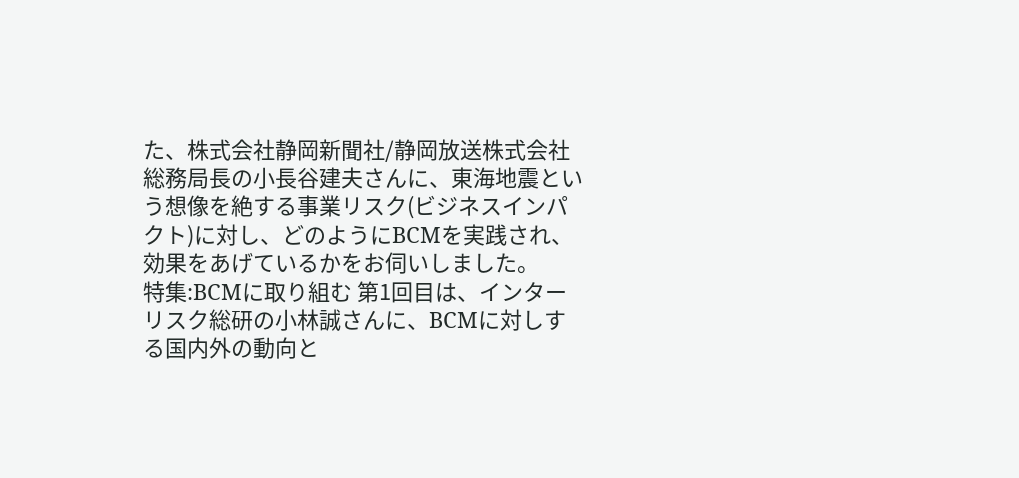た、株式会社静岡新聞社/静岡放送株式会社 総務局長の小長谷建夫さんに、東海地震という想像を絶する事業リスク(ビジネスインパクト)に対し、どのようにBCMを実践され、効果をあげているかをお伺いしました。
特集:BCMに取り組む 第1回目は、インターリスク総研の小林誠さんに、BCMに対しする国内外の動向と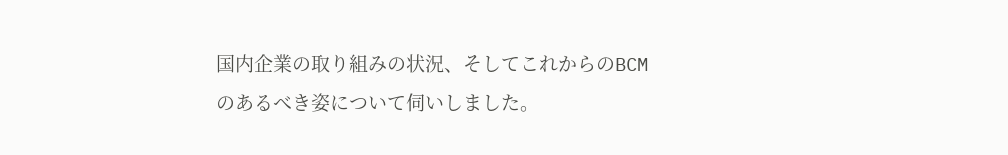国内企業の取り組みの状況、そしてこれからのBCMのあるべき姿について伺いしました。